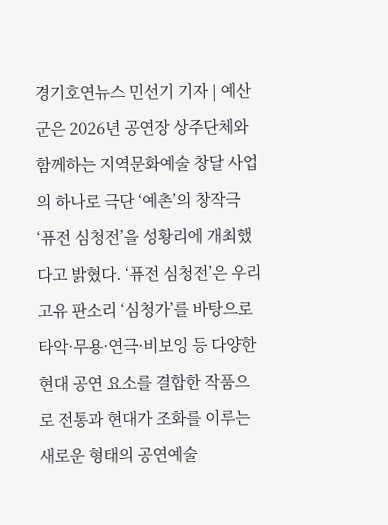경기호연뉴스 민선기 기자 | 예산군은 2026년 공연장 상주단체와 함께하는 지역문화예술 창달 사업의 하나로 극단 ‘예촌’의 창작극 ‘퓨전 심청전’을 성황리에 개최했다고 밝혔다. ‘퓨전 심청전’은 우리 고유 판소리 ‘심청가’를 바탕으로 타악·무용·연극·비보잉 등 다양한 현대 공연 요소를 결합한 작품으로 전통과 현대가 조화를 이루는 새로운 형태의 공연예술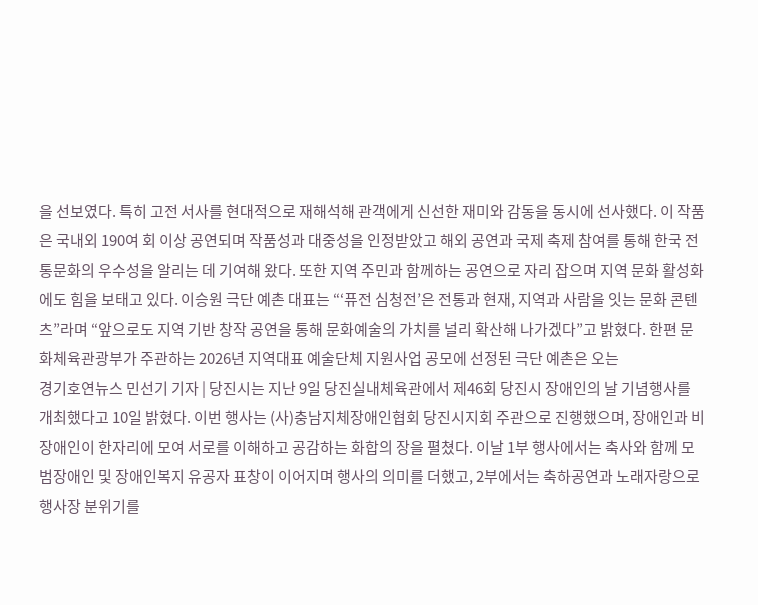을 선보였다. 특히 고전 서사를 현대적으로 재해석해 관객에게 신선한 재미와 감동을 동시에 선사했다. 이 작품은 국내외 190여 회 이상 공연되며 작품성과 대중성을 인정받았고 해외 공연과 국제 축제 참여를 통해 한국 전통문화의 우수성을 알리는 데 기여해 왔다. 또한 지역 주민과 함께하는 공연으로 자리 잡으며 지역 문화 활성화에도 힘을 보태고 있다. 이승원 극단 예촌 대표는 “‘퓨전 심청전’은 전통과 현재, 지역과 사람을 잇는 문화 콘텐츠”라며 “앞으로도 지역 기반 창작 공연을 통해 문화예술의 가치를 널리 확산해 나가겠다”고 밝혔다. 한편 문화체육관광부가 주관하는 2026년 지역대표 예술단체 지원사업 공모에 선정된 극단 예촌은 오는
경기호연뉴스 민선기 기자 | 당진시는 지난 9일 당진실내체육관에서 제46회 당진시 장애인의 날 기념행사를 개최했다고 10일 밝혔다. 이번 행사는 (사)충남지체장애인협회 당진시지회 주관으로 진행했으며, 장애인과 비장애인이 한자리에 모여 서로를 이해하고 공감하는 화합의 장을 펼쳤다. 이날 1부 행사에서는 축사와 함께 모범장애인 및 장애인복지 유공자 표창이 이어지며 행사의 의미를 더했고, 2부에서는 축하공연과 노래자랑으로 행사장 분위기를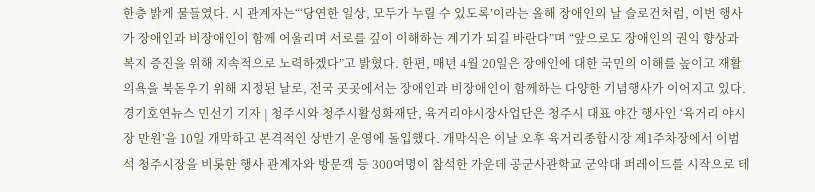한층 밝게 물들였다. 시 관계자는“‘당연한 일상, 모두가 누릴 수 있도록’이라는 올해 장애인의 날 슬로건처럼, 이번 행사가 장애인과 비장애인이 함께 어울리며 서로를 깊이 이해하는 계기가 되길 바란다”며 “앞으로도 장애인의 권익 향상과 복지 증진을 위해 지속적으로 노력하겠다”고 밝혔다. 한편, 매년 4월 20일은 장애인에 대한 국민의 이해를 높이고 재활 의욕을 북돋우기 위해 지정된 날로, 전국 곳곳에서는 장애인과 비장애인이 함께하는 다양한 기념행사가 이어지고 있다.
경기호연뉴스 민선기 기자 | 청주시와 청주시활성화재단, 육거리야시장사업단은 청주시 대표 야간 행사인 ‘육거리 야시장 만원’을 10일 개막하고 본격적인 상반기 운영에 돌입했다. 개막식은 이날 오후 육거리종합시장 제1주차장에서 이범석 청주시장을 비롯한 행사 관계자와 방문객 등 300여명이 참석한 가운데 공군사관학교 군악대 퍼레이드를 시작으로 테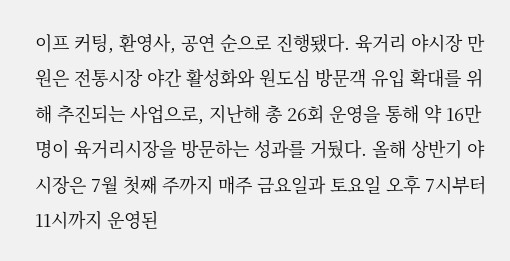이프 커팅, 환영사, 공연 순으로 진행됐다. 육거리 야시장 만원은 전통시장 야간 활성화와 원도심 방문객 유입 확대를 위해 추진되는 사업으로, 지난해 총 26회 운영을 통해 약 16만명이 육거리시장을 방문하는 성과를 거뒀다. 올해 상반기 야시장은 7월 첫째 주까지 매주 금요일과 토요일 오후 7시부터 11시까지 운영된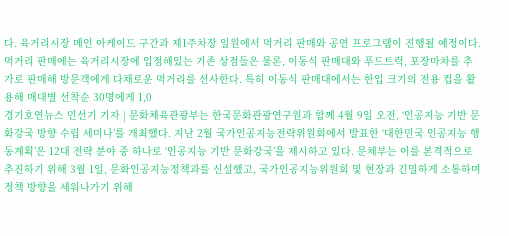다. 육거리시장 메인 아케이드 구간과 제1주차장 일원에서 먹거리 판매와 공연 프로그램이 진행될 예정이다. 먹거리 판매에는 육거리시장에 입점해있는 기존 상점들은 물론, 이동식 판매대와 푸드트럭, 포장마차를 추가로 판매해 방문객에게 다채로운 먹거리를 선사한다. 특히 이동식 판매대에서는 한입 크기의 전용 컵을 활용해 매대별 선착순 30명에게 1,0
경기호연뉴스 민선기 기자 | 문화체육관광부는 한국문화관광연구원과 함께 4월 9일 오전, ‘인공지능 기반 문화강국 방향 수립 세미나’를 개최했다. 지난 2월 국가인공지능전략위원회에서 발표한 ‘대한민국 인공지능 행동계획’은 12대 전략 분야 중 하나로 ‘인공지능 기반 문화강국’을 제시하고 있다. 문체부는 이를 본격적으로 추진하기 위해 3월 1일, 문화인공지능정책과를 신설했고, 국가인공지능위원회 및 현장과 긴밀하게 소통하며 정책 방향을 세워나가기 위해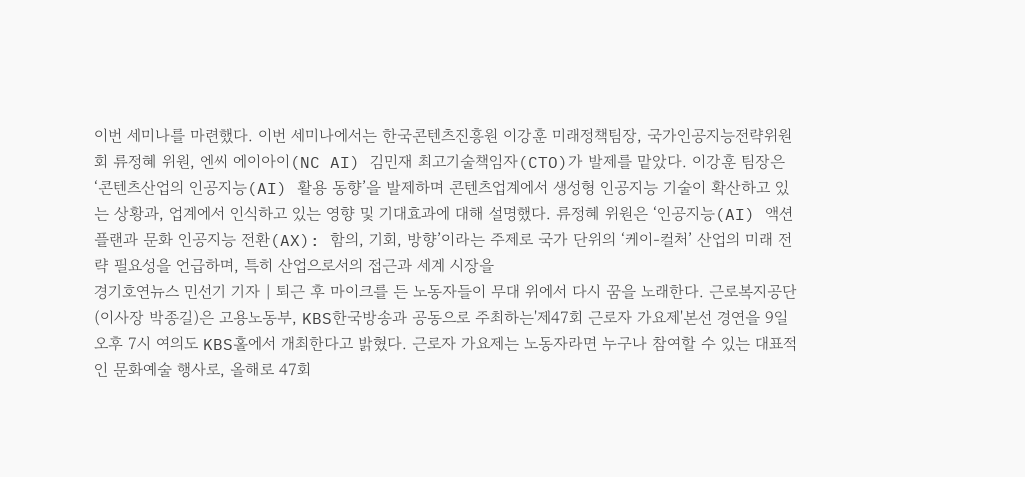이번 세미나를 마련했다. 이번 세미나에서는 한국콘텐츠진흥원 이강훈 미래정책팀장, 국가인공지능전략위원회 류정혜 위원, 엔씨 에이아이(NC AI) 김민재 최고기술책임자(CTO)가 발제를 맡았다. 이강훈 팀장은 ‘콘텐츠산업의 인공지능(AI) 활용 동향’을 발제하며 콘텐츠업계에서 생성형 인공지능 기술이 확산하고 있는 상황과, 업계에서 인식하고 있는 영향 및 기대효과에 대해 설명했다. 류정혜 위원은 ‘인공지능(AI) 액션플랜과 문화 인공지능 전환(AX): 함의, 기회, 방향’이라는 주제로 국가 단위의 ‘케이-컬처’ 산업의 미래 전략 필요성을 언급하며, 특히 산업으로서의 접근과 세계 시장을
경기호연뉴스 민선기 기자 | 퇴근 후 마이크를 든 노동자들이 무대 위에서 다시 꿈을 노래한다. 근로복지공단(이사장 박종길)은 고용노동부, KBS한국방송과 공동으로 주최하는'제47회 근로자 가요제'본선 경연을 9일 오후 7시 여의도 KBS홀에서 개최한다고 밝혔다. 근로자 가요제는 노동자라면 누구나 참여할 수 있는 대표적인 문화예술 행사로, 올해로 47회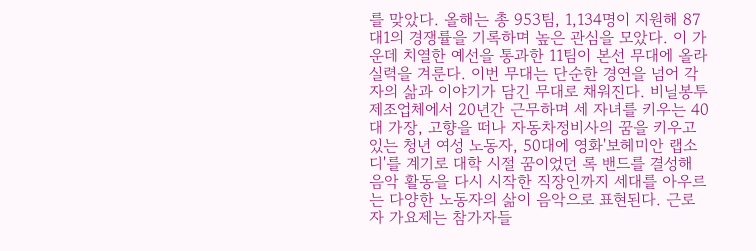를 맞았다. 올해는 총 953팀, 1,134명이 지원해 87대1의 경쟁률을 기록하며 높은 관심을 모았다. 이 가운데 치열한 예선을 통과한 11팀이 본선 무대에 올라 실력을 겨룬다. 이번 무대는 단순한 경연을 넘어 각자의 삶과 이야기가 담긴 무대로 채워진다. 비닐봉투 제조업체에서 20년간 근무하며 세 자녀를 키우는 40대 가장, 고향을 떠나 자동차정비사의 꿈을 키우고 있는 청년 여성 노동자, 50대에 영화'보헤미안 랩소디'를 계기로 대학 시절 꿈이었던 록 밴드를 결성해 음악 활동을 다시 시작한 직장인까지 세대를 아우르는 다양한 노동자의 삶이 음악으로 표현된다. 근로자 가요제는 참가자들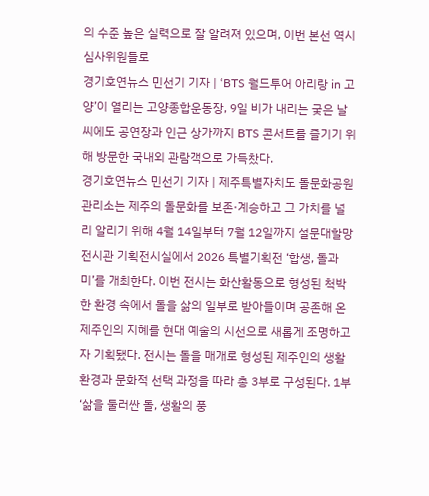의 수준 높은 실력으로 잘 알려져 있으며, 이번 본선 역시 심사위원들로
경기호연뉴스 민선기 기자 | ‘BTS 월드투어 아리랑 in 고양’이 열리는 고양종합운동장, 9일 비가 내리는 궂은 날씨에도 공연장과 인근 상가까지 BTS 콘서트를 즐기기 위해 방문한 국내외 관람객으로 가득찼다.
경기호연뉴스 민선기 기자 | 제주특별자치도 돌문화공원관리소는 제주의 돌문화를 보존·계승하고 그 가치를 널리 알리기 위해 4월 14일부터 7월 12일까지 설문대할망전시관 기획전시실에서 2026 특별기획전 ‘합생, 돌과 미’를 개최한다. 이번 전시는 화산활동으로 형성된 척박한 환경 속에서 돌을 삶의 일부로 받아들이며 공존해 온 제주인의 지혜를 현대 예술의 시선으로 새롭게 조명하고자 기획됐다. 전시는 돌을 매개로 형성된 제주인의 생활 환경과 문화적 선택 과정을 따라 총 3부로 구성된다. 1부 ‘삶을 둘러싼 돌, 생활의 풍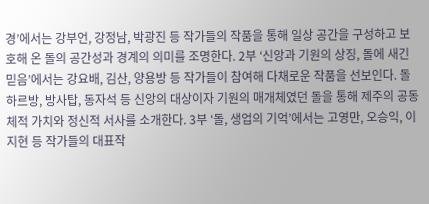경’에서는 강부언, 강정남, 박광진 등 작가들의 작품을 통해 일상 공간을 구성하고 보호해 온 돌의 공간성과 경계의 의미를 조명한다. 2부 ‘신앙과 기원의 상징, 돌에 새긴 믿음’에서는 강요배, 김산, 양용방 등 작가들이 참여해 다채로운 작품을 선보인다. 돌하르방, 방사탑, 동자석 등 신앙의 대상이자 기원의 매개체였던 돌을 통해 제주의 공동체적 가치와 정신적 서사를 소개한다. 3부 ‘돌, 생업의 기억’에서는 고영만, 오승익, 이지현 등 작가들의 대표작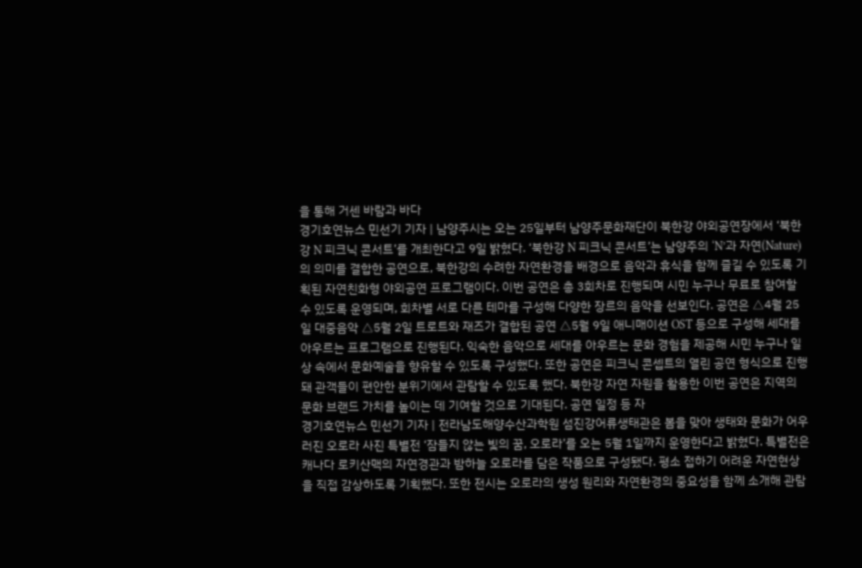을 통해 거센 바람과 바다
경기호연뉴스 민선기 기자 | 남양주시는 오는 25일부터 남양주문화재단이 북한강 야외공연장에서 ‘북한강 N 피크닉 콘서트’를 개최한다고 9일 밝혔다. ‘북한강 N 피크닉 콘서트’는 남양주의 ‘N’과 자연(Nature)의 의미를 결합한 공연으로, 북한강의 수려한 자연환경을 배경으로 음악과 휴식을 함께 즐길 수 있도록 기획된 자연친화형 야외공연 프로그램이다. 이번 공연은 총 3회차로 진행되며 시민 누구나 무료로 참여할 수 있도록 운영되며, 회차별 서로 다른 테마를 구성해 다양한 장르의 음악을 선보인다. 공연은 △4월 25일 대중음악 △5월 2일 트로트와 재즈가 결합된 공연 △5월 9일 애니매이션 OST 등으로 구성해 세대를 아우르는 프로그램으로 진행된다. 익숙한 음악으로 세대를 아우르는 문화 경험을 제공해 시민 누구나 일상 속에서 문화예술을 향유할 수 있도록 구성했다. 또한 공연은 피크닉 콘셉트의 열린 공연 형식으로 진행돼 관객들이 편안한 분위기에서 관람할 수 있도록 했다. 북한강 자연 자원을 활용한 이번 공연은 지역의 문화 브랜드 가치를 높이는 데 기여할 것으로 기대된다. 공연 일정 등 자
경기호연뉴스 민선기 기자 | 전라남도해양수산과학원 섬진강어류생태관은 봄을 맞아 생태와 문화가 어우러진 오로라 사진 특별전 ‘잠들지 않는 빛의 꿈, 오로라’를 오는 5월 1일까지 운영한다고 밝혔다. 특별전은 캐나다 로키산맥의 자연경관과 밤하늘 오로라를 담은 작품으로 구성됐다. 평소 접하기 어려운 자연현상을 직접 감상하도록 기획했다. 또한 전시는 오로라의 생성 원리와 자연환경의 중요성을 함께 소개해 관람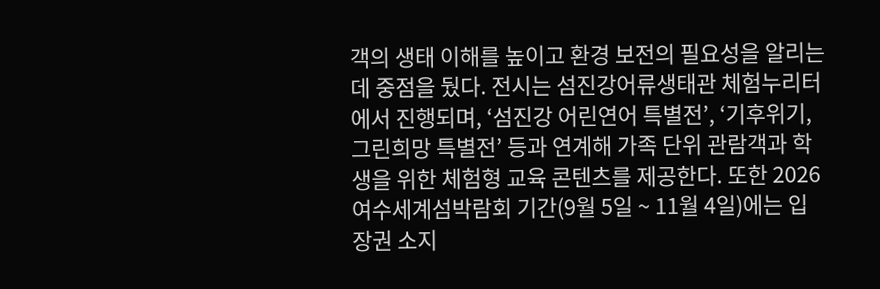객의 생태 이해를 높이고 환경 보전의 필요성을 알리는 데 중점을 뒀다. 전시는 섬진강어류생태관 체험누리터에서 진행되며, ‘섬진강 어린연어 특별전’, ‘기후위기, 그린희망 특별전’ 등과 연계해 가족 단위 관람객과 학생을 위한 체험형 교육 콘텐츠를 제공한다. 또한 2026여수세계섬박람회 기간(9월 5일 ~ 11월 4일)에는 입장권 소지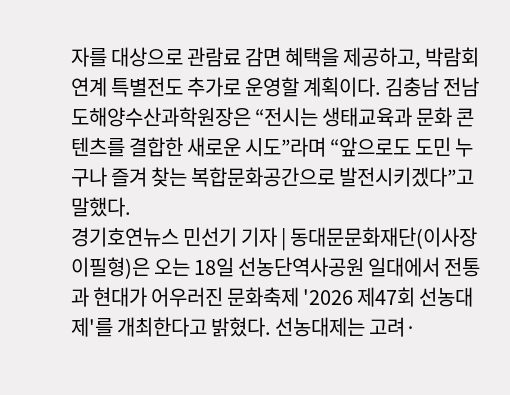자를 대상으로 관람료 감면 혜택을 제공하고, 박람회 연계 특별전도 추가로 운영할 계획이다. 김충남 전남도해양수산과학원장은 “전시는 생태교육과 문화 콘텐츠를 결합한 새로운 시도”라며 “앞으로도 도민 누구나 즐겨 찾는 복합문화공간으로 발전시키겠다”고 말했다.
경기호연뉴스 민선기 기자 | 동대문문화재단(이사장 이필형)은 오는 18일 선농단역사공원 일대에서 전통과 현대가 어우러진 문화축제 '2026 제47회 선농대제'를 개최한다고 밝혔다. 선농대제는 고려·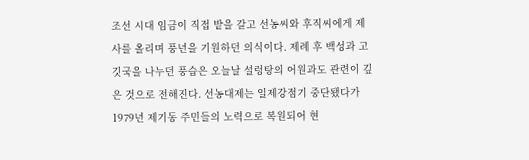조선 시대 임금이 직접 밭을 갈고 선농씨와 후직씨에게 제사를 올리며 풍년을 기원하던 의식이다. 제례 후 백성과 고깃국을 나누던 풍습은 오늘날 설렁탕의 어원과도 관련이 깊은 것으로 전해진다. 선농대제는 일제강점기 중단됐다가 1979년 제기동 주민들의 노력으로 복원되어 현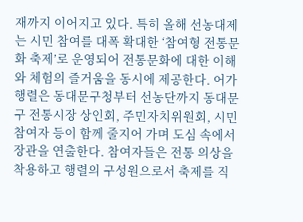재까지 이어지고 있다. 특히 올해 선농대제는 시민 참여를 대폭 확대한 ‘참여형 전통문화 축제’로 운영되어 전통문화에 대한 이해와 체험의 즐거움을 동시에 제공한다. 어가행렬은 동대문구청부터 선농단까지 동대문구 전통시장 상인회, 주민자치위원회, 시민 참여자 등이 함께 줄지어 가며 도심 속에서 장관을 연출한다. 참여자들은 전통 의상을 착용하고 행렬의 구성원으로서 축제를 직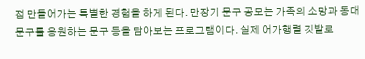접 만들어가는 특별한 경험을 하게 된다. 만장기 문구 공모는 가족의 소망과 동대문구를 응원하는 문구 등을 담아보는 프로그램이다. 실제 어가행렬 깃발로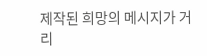제작된 희망의 메시지가 거리